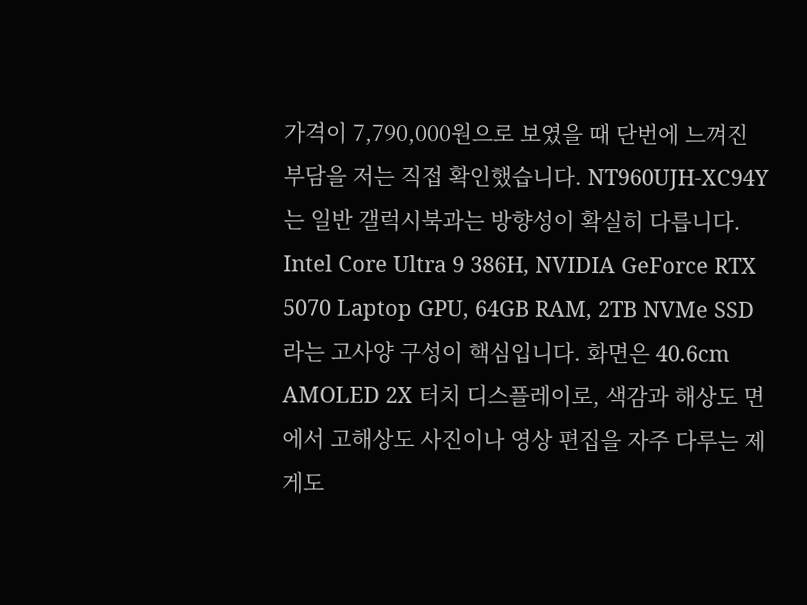가격이 7,790,000원으로 보였을 때 단번에 느껴진 부담을 저는 직접 확인했습니다. NT960UJH-XC94Y 는 일반 갤럭시북과는 방향성이 확실히 다릅니다.
Intel Core Ultra 9 386H, NVIDIA GeForce RTX 5070 Laptop GPU, 64GB RAM, 2TB NVMe SSD라는 고사양 구성이 핵심입니다. 화면은 40.6cm AMOLED 2X 터치 디스플레이로, 색감과 해상도 면에서 고해상도 사진이나 영상 편집을 자주 다루는 제게도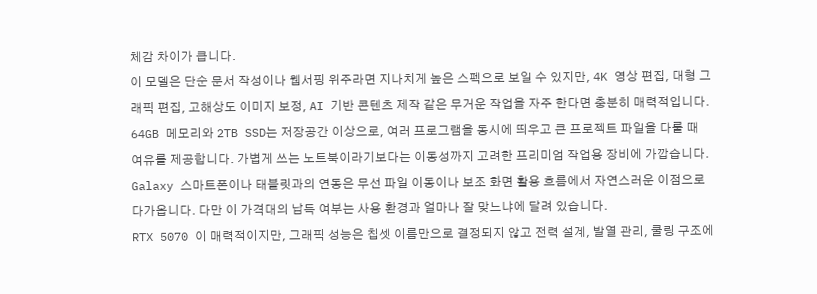체감 차이가 큽니다.
이 모델은 단순 문서 작성이나 웹서핑 위주라면 지나치게 높은 스펙으로 보일 수 있지만, 4K 영상 편집, 대형 그래픽 편집, 고해상도 이미지 보정, AI 기반 콘텐츠 제작 같은 무거운 작업을 자주 한다면 충분히 매력적입니다. 64GB 메모리와 2TB SSD는 저장공간 이상으로, 여러 프로그램을 동시에 띄우고 큰 프로젝트 파일을 다룰 때 여유를 제공합니다. 가볍게 쓰는 노트북이라기보다는 이동성까지 고려한 프리미엄 작업용 장비에 가깝습니다.
Galaxy 스마트폰이나 태블릿과의 연동은 무선 파일 이동이나 보조 화면 활용 흐름에서 자연스러운 이점으로 다가옵니다. 다만 이 가격대의 납득 여부는 사용 환경과 얼마나 잘 맞느냐에 달려 있습니다.
RTX 5070 이 매력적이지만, 그래픽 성능은 칩셋 이름만으로 결정되지 않고 전력 설계, 발열 관리, 쿨링 구조에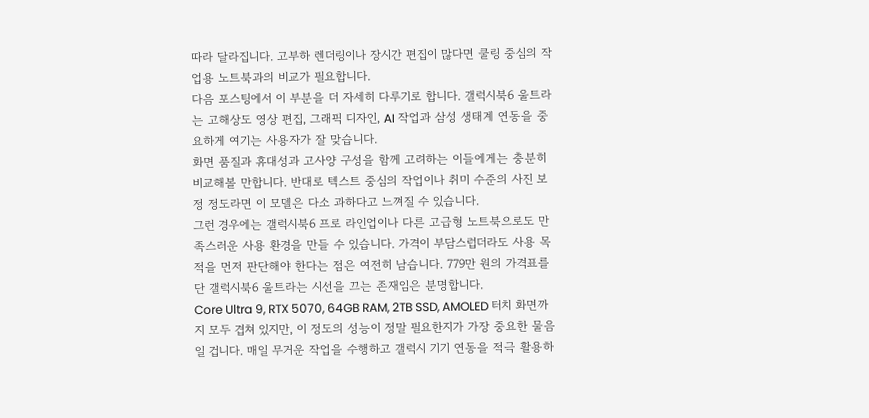따라 달라집니다. 고부하 렌더링이나 장시간 편집이 많다면 쿨링 중심의 작업용 노트북과의 비교가 필요합니다.
다음 포스팅에서 이 부분을 더 자세히 다루기로 합니다. 갤럭시북6 울트라는 고해상도 영상 편집, 그래픽 디자인, AI 작업과 삼성 생태계 연동을 중요하게 여기는 사용자가 잘 맞습니다.
화면 품질과 휴대성과 고사양 구성을 함께 고려하는 이들에게는 충분히 비교해볼 만합니다. 반대로 텍스트 중심의 작업이나 취미 수준의 사진 보정 정도라면 이 모델은 다소 과하다고 느껴질 수 있습니다.
그런 경우에는 갤럭시북6 프로 라인업이나 다른 고급형 노트북으로도 만족스러운 사용 환경을 만들 수 있습니다. 가격이 부담스럽더라도 사용 목적을 먼저 판단해야 한다는 점은 여전히 남습니다. 779만 원의 가격표를 단 갤럭시북6 울트라는 시선을 끄는 존재임은 분명합니다.
Core Ultra 9, RTX 5070, 64GB RAM, 2TB SSD, AMOLED 터치 화면까지 모두 겹쳐 있지만, 이 정도의 성능이 정말 필요한지가 가장 중요한 물음일 겁니다. 매일 무거운 작업을 수행하고 갤럭시 기기 연동을 적극 활용하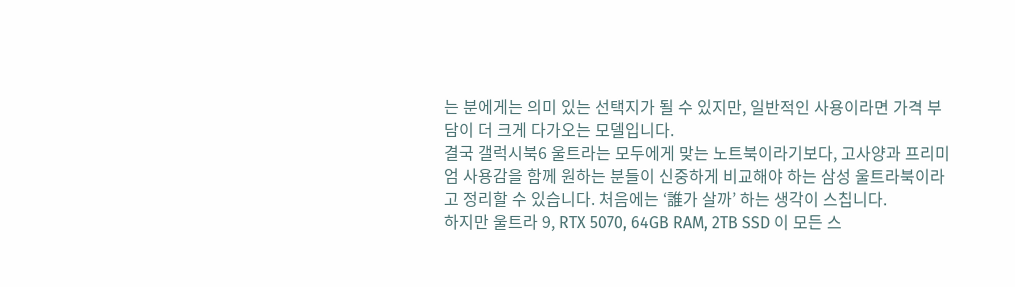는 분에게는 의미 있는 선택지가 될 수 있지만, 일반적인 사용이라면 가격 부담이 더 크게 다가오는 모델입니다.
결국 갤럭시북6 울트라는 모두에게 맞는 노트북이라기보다, 고사양과 프리미엄 사용감을 함께 원하는 분들이 신중하게 비교해야 하는 삼성 울트라북이라고 정리할 수 있습니다. 처음에는 ‘誰가 살까’ 하는 생각이 스칩니다.
하지만 울트라 9, RTX 5070, 64GB RAM, 2TB SSD 이 모든 스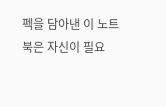펙을 담아낸 이 노트북은 자신이 필요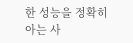한 성능을 정확히 아는 사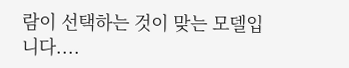람이 선택하는 것이 맞는 모델입니다....